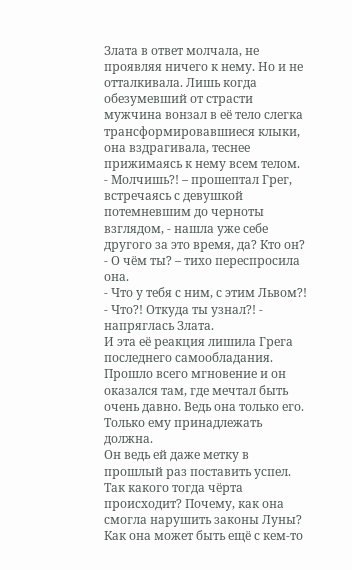Злата в ответ молчала, не проявляя ничего к нему. Но и не отталкивала. Лишь когда обезумевший от страсти мужчина вонзал в её тело слегка трансформировавшиеся клыки, она вздрагивала, теснее прижимаясь к нему всем телом.
- Молчишь?! – прошептал Грег, встречаясь с девушкой потемневшим до черноты взглядом, - нашла уже себе другого за это время, да? Кто он?
- О чём ты? – тихо переспросила она.
- Что у тебя с ним, с этим Львом?!
- Что?! Откуда ты узнал?! - напряглась Злата.
И эта её реакция лишила Грега последнего самообладания. Прошло всего мгновение и он оказался там, где мечтал быть очень давно. Ведь она только его. Только ему принадлежать должна.
Он ведь ей даже метку в прошлый раз поставить успел. Так какого тогда чёрта происходит? Почему, как она смогла нарушить законы Луны? Как она может быть ещё с кем-то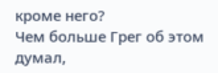кроме него?
Чем больше Грег об этом думал,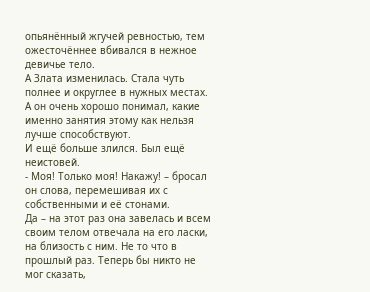опьянённый жгучей ревностью, тем ожесточённее вбивался в нежное девичье тело.
А Злата изменилась. Стала чуть полнее и округлее в нужных местах.
А он очень хорошо понимал, какие именно занятия этому как нельзя лучше способствуют.
И ещё больше злился. Был ещё неистовей.
- Моя! Только моя! Накажу! – бросал он слова, перемешивая их с собственными и её стонами.
Да – на этот раз она завелась и всем своим телом отвечала на его ласки, на близость с ним. Не то что в прошлый раз. Теперь бы никто не мог сказать,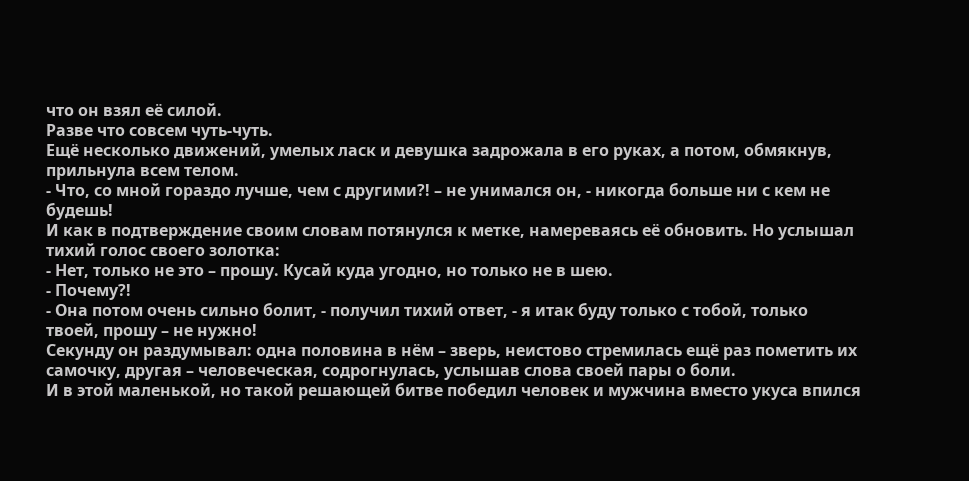что он взял её силой.
Разве что совсем чуть-чуть.
Ещё несколько движений, умелых ласк и девушка задрожала в его руках, а потом, обмякнув, прильнула всем телом.
- Что, со мной гораздо лучше, чем с другими?! – не унимался он, - никогда больше ни с кем не будешь!
И как в подтверждение своим словам потянулся к метке, намереваясь её обновить. Но услышал тихий голос своего золотка:
- Нет, только не это – прошу. Кусай куда угодно, но только не в шею.
- Почему?!
- Она потом очень сильно болит, - получил тихий ответ, - я итак буду только с тобой, только твоей, прошу – не нужно!
Секунду он раздумывал: одна половина в нём – зверь, неистово стремилась ещё раз пометить их самочку, другая – человеческая, содрогнулась, услышав слова своей пары о боли.
И в этой маленькой, но такой решающей битве победил человек и мужчина вместо укуса впился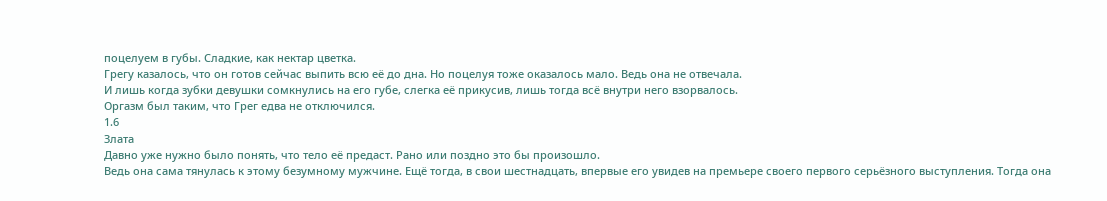поцелуем в губы. Сладкие, как нектар цветка.
Грегу казалось, что он готов сейчас выпить всю её до дна. Но поцелуя тоже оказалось мало. Ведь она не отвечала.
И лишь когда зубки девушки сомкнулись на его губе, слегка её прикусив, лишь тогда всё внутри него взорвалось.
Оргазм был таким, что Грег едва не отключился.
1.6
Злата
Давно уже нужно было понять, что тело её предаст. Рано или поздно это бы произошло.
Ведь она сама тянулась к этому безумному мужчине. Ещё тогда, в свои шестнадцать, впервые его увидев на премьере своего первого серьёзного выступления. Тогда она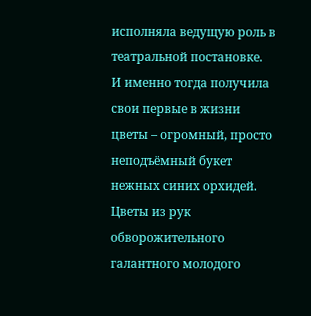исполняла ведущую роль в театральной постановке.
И именно тогда получила свои первые в жизни цветы – огромный, просто неподъёмный букет нежных синих орхидей.
Цветы из рук обворожительного галантного молодого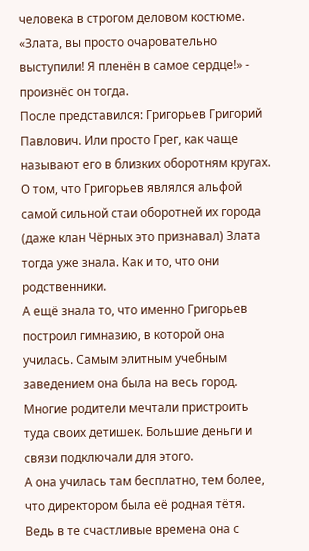человека в строгом деловом костюме.
«Злата, вы просто очаровательно выступили! Я пленён в самое сердце!» - произнёс он тогда.
После представился: Григорьев Григорий Павлович. Или просто Грег, как чаще называют его в близких оборотням кругах.
О том, что Григорьев являлся альфой самой сильной стаи оборотней их города (даже клан Чёрных это признавал) Злата тогда уже знала. Как и то, что они родственники.
А ещё знала то, что именно Григорьев построил гимназию, в которой она училась. Самым элитным учебным заведением она была на весь город. Многие родители мечтали пристроить туда своих детишек. Большие деньги и связи подключали для этого.
А она училась там бесплатно, тем более, что директором была её родная тётя.
Ведь в те счастливые времена она с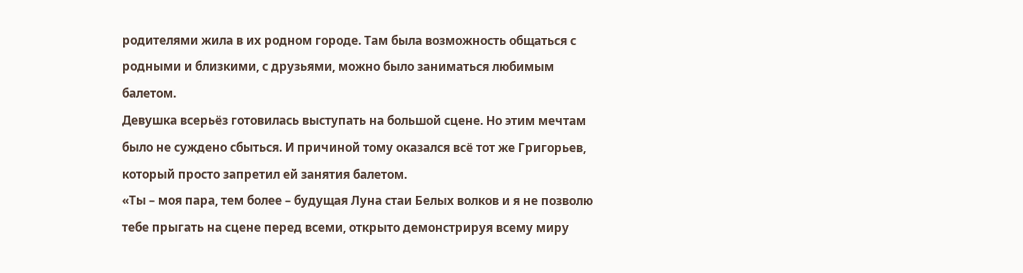родителями жила в их родном городе. Там была возможность общаться с родными и близкими, с друзьями, можно было заниматься любимым балетом.
Девушка всерьёз готовилась выступать на большой сцене. Но этим мечтам было не суждено сбыться. И причиной тому оказался всё тот же Григорьев, который просто запретил ей занятия балетом.
«Ты – моя пара, тем более – будущая Луна стаи Белых волков и я не позволю тебе прыгать на сцене перед всеми, открыто демонстрируя всему миру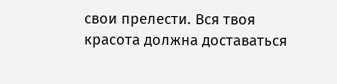свои прелести. Вся твоя красота должна доставаться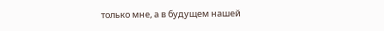только мне, а в будущем нашей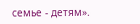семье - детям».